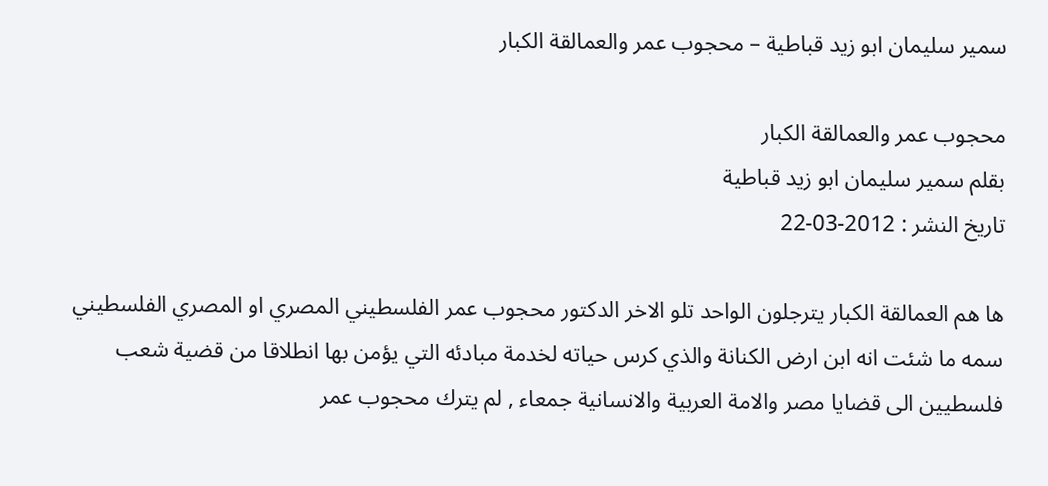سمير سليمان ابو زيد قباطية – محجوب عمر والعمالقة الكبار

محجوب عمر والعمالقة الكبار
بقلم سمير سليمان ابو زيد قباطية
تاريخ النشر : 2012-03-22

ها هم العمالقة الكبار يترجلون الواحد تلو الاخر الدكتور محجوب عمر الفلسطيني المصري او المصري الفلسطيني سمه ما شئت انه ابن ارض الكنانة والذي كرس حياته لخدمة مبادئه التي يؤمن بها انطلاقا من قضية شعب فلسطيين الى قضايا مصر والامة العربية والانسانية جمعاء , لم يترك محجوب عمر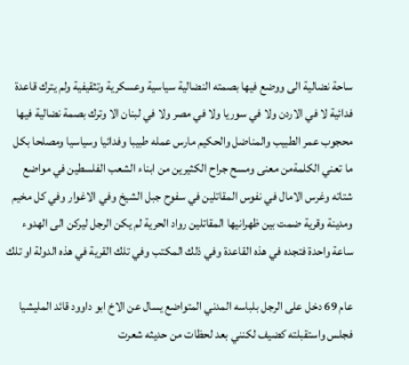ساحة نضالية الى ووضع فيها بصمته النضالية سياسية وعسكرية وتثقيفية ولم يترك قاعدة فدائية لا في الاردن ولا في سوريا ولا في مصر ولا في لبنان الا وترك بصمة نضالية فيها محجوب عمر الطبيب والمناضل والحكيم مارس عمله طبيبا وفدائيا وسياسيا ومصلحا بكل ما تعني الكلمةمن معنى ومسح جراح الكثيرين من ابناء الشعب الفلسطين في مواضع شتاته وغرس الامال في نفوس المقاتلين في سفوح جبل الشيخ وفي الاغوار وفي كل مخيم ومدينة وقرية ضمت بين ظهرانيها المقاتلين رواد الحرية لم يكن الرجل ليركن الى الهدوء ساعة واحدة فتجده في هذه القاعدة وفي ذلك المكتب وفي تلك القرية في هذه الدولة او تلك

عام 69 دخل على الرجل بلباسه المدني المتواضع يسال عن الاخ ابو داوود قائد المليشيا فجلس واستقبلته كضيف لكنني بعد لحظات من حديثه شعرت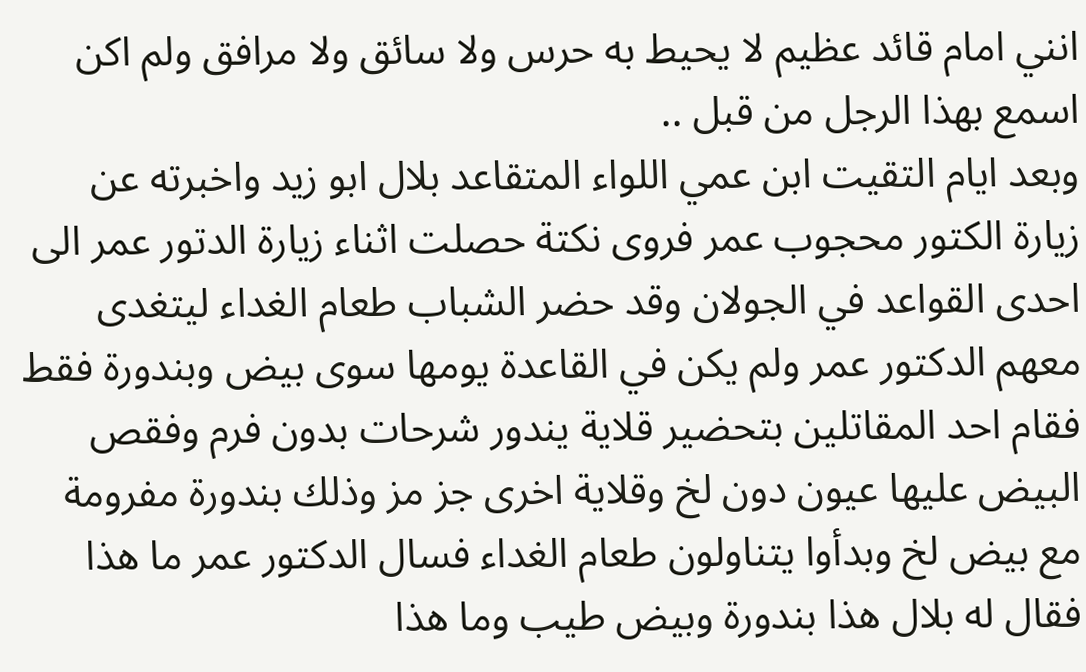انني امام قائد عظيم لا يحيط به حرس ولا سائق ولا مرافق ولم اكن اسمع بهذا الرجل من قبل ..
وبعد ايام التقيت ابن عمي اللواء المتقاعد بلال ابو زيد واخبرته عن زيارة الكتور محجوب عمر فروى نكتة حصلت اثناء زيارة الدتور عمر الى احدى القواعد في الجولان وقد حضر الشباب طعام الغداء ليتغدى معهم الدكتور عمر ولم يكن في القاعدة يومها سوى بيض وبندورة فقط فقام احد المقاتلين بتحضير قلاية يندور شرحات بدون فرم وفقص البيض عليها عيون دون لخ وقلاية اخرى جز مز وذلك بندورة مفرومة مع بيض لخ وبدأوا يتناولون طعام الغداء فسال الدكتور عمر ما هذا فقال له بلال هذا بندورة وبيض طيب وما هذا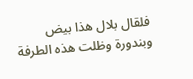فلقال بلال هذا بيض وبندورة وظلت هذه الطرفة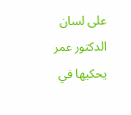على لسان الدكتور عمر يحكيها في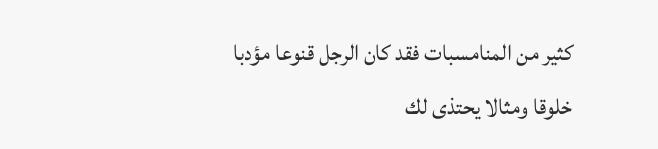كثير من المنامسبات فقد كان الرجل قنوعا مؤدبا خلوقا ومثالا يحتذى لك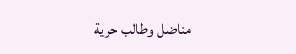مناضل وطالب حرية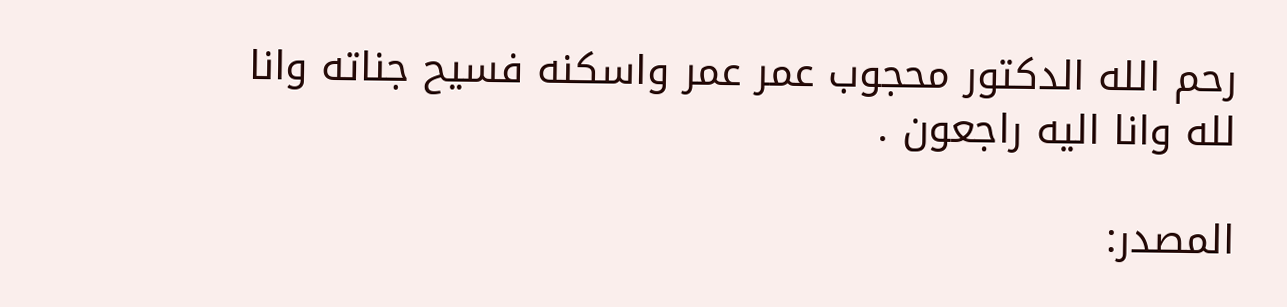رحم الله الدكتور محجوب عمر عمر واسكنه فسيح جناته وانا لله وانا اليه راجعون .

المصدر: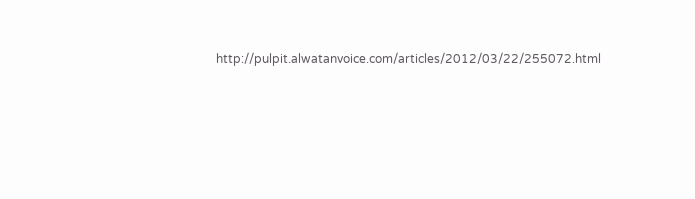http://pulpit.alwatanvoice.com/articles/2012/03/22/255072.html